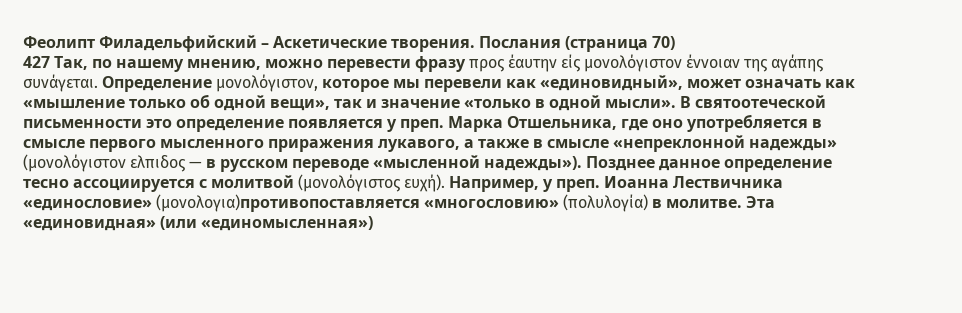Феолипт Филадельфийский – Аскетические творения. Послания (страница 70)
427 Так, по нашему мнению, можно перевести фразу προς έαυτην είς μονολόγιστον έννοιαν της αγάπης συνάγεται. Определение μονολόγιστον, которое мы перевели как «единовидный», может означать как «мышление только об одной вещи», так и значение «только в одной мысли». В святоотеческой письменности это определение появляется у преп. Марка Отшельника, где оно употребляется в смысле первого мысленного приражения лукавого, а также в смысле «непреклонной надежды» (μονολόγιστον ελπιδος — в русском переводе «мысленной надежды»). Позднее данное определение тесно ассоциируется с молитвой (μονολόγιστος ευχή). Например, у преп. Иоанна Лествичника «единословие» (μονολογια)противопоставляется «многословию» (πολυλογία) в молитве. Эта «единовидная» (или «единомысленная»)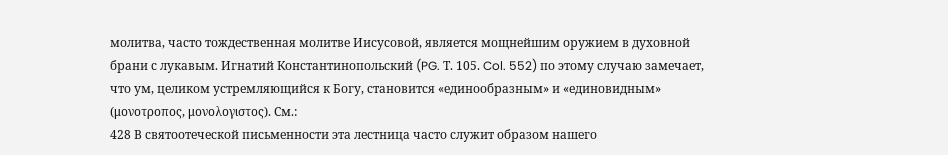молитва, часто тождественная молитве Иисусовой, является мощнейшим оружием в духовной брани с лукавым. Игнатий Константинопольский (PG. Т. 105. Col. 552) по этому случаю замечает, что ум, целиком устремляющийся к Богу, становится «единообразным» и «единовидным» (μονοτροπος, μονολογιστος). См.:
428 В святоотеческой письменности эта лестница часто служит образом нашего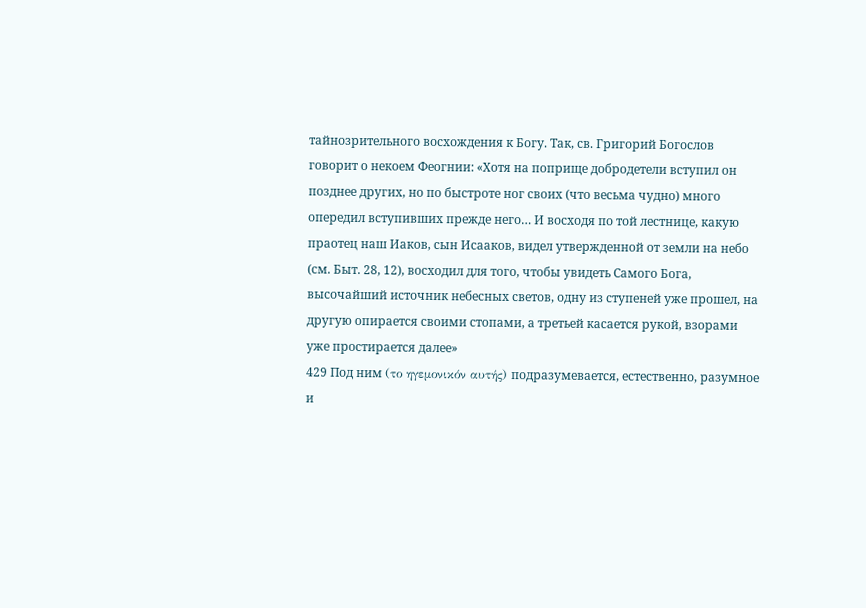тайнозрительного восхождения к Богу. Так, св. Григорий Богослов говорит о некоем Феогнии: «Хотя на поприще добродетели вступил он позднее других, но по быстроте ног своих (что весьма чудно) много опередил вступивших прежде него… И восходя по той лестнице, какую праотец наш Иаков, сын Исааков, видел утвержденной от земли на небо (см. Быт. 28, 12), восходил для того, чтобы увидеть Самого Бога, высочайший источник небесных светов, одну из ступеней уже прошел, на другую опирается своими стопами, а третьей касается рукой, взорами уже простирается далее»
429 Под ним (το ηγεμονικόν αυτής) подразумевается, естественно, разумное и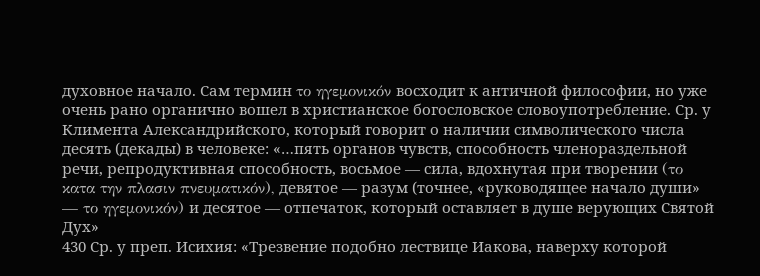духовное начало. Сам термин το ηγεμονικόν восходит к античной философии, но уже очень рано органично вошел в христианское богословское словоупотребление. Ср. у Климента Александрийского, который говорит о наличии символического числа десять (декады) в человеке: «…пять органов чувств, способность членораздельной речи, репродуктивная способность, восьмое — сила, вдохнутая при творении (το κατα την πλασιν πνευματικόν), девятое — разум (точнее, «руководящее начало души» — το ηγεμονικόν) и десятое — отпечаток, который оставляет в душе верующих Святой Дух»
430 Ср. у преп. Исихия: «Трезвение подобно лествице Иакова, наверху которой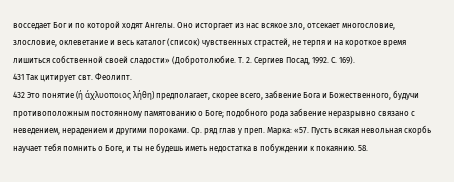восседает Бог и по которой ходят Ангелы. Оно исторгает из нас всякое зло, отсекает многословие, злословие, оклеветание и весь каталог (список) чувственных страстей, не терпя и на короткое время лишиться собственной своей сладости» (Добротолюбие. Т. 2. Сергиев Посад, 1992. С. 169).
431 Так цитирует свт. Феолипт.
432 Это понятие (ή άχλυοποιος λήθη) предполагает, скорее всего, забвение Бога и Божественного, будучи противоположным постоянному памятованию о Боге; подобного рода забвение неразрывно связано с неведением, нерадением и другими пороками. Ср. ряд глав у преп. Марка: «57. Пусть всякая невольная скорбь научает тебя помнить о Боге, и ты не будешь иметь недостатка в побуждении к покаянию. 58.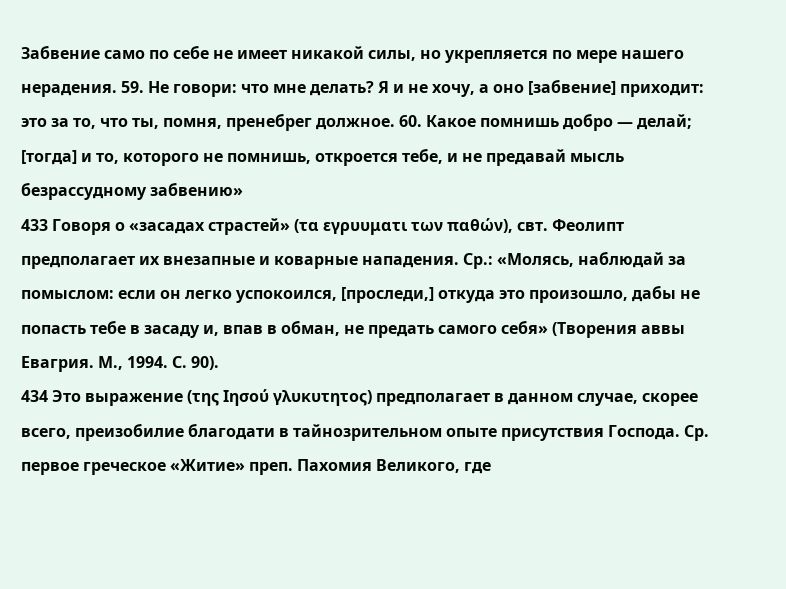Забвение само по себе не имеет никакой силы, но укрепляется по мере нашего нерадения. 59. Не говори: что мне делать? Я и не хочу, а оно [забвение] приходит: это за то, что ты, помня, пренебрег должное. 60. Какое помнишь добро — делай; [тогда] и то, которого не помнишь, откроется тебе, и не предавай мысль безрассудному забвению»
433 Говоря о «засадах страстей» (τα εγρυυματι των παθών), свт. Феолипт предполагает их внезапные и коварные нападения. Ср.: «Молясь, наблюдай за помыслом: если он легко успокоился, [проследи,] откуда это произошло, дабы не попасть тебе в засаду и, впав в обман, не предать самого себя» (Творения аввы Евагрия. М., 1994. С. 90).
434 Это выражение (της Ιησού γλυκυτητος) предполагает в данном случае, скорее всего, преизобилие благодати в тайнозрительном опыте присутствия Господа. Ср. первое греческое «Житие» преп. Пахомия Великого, где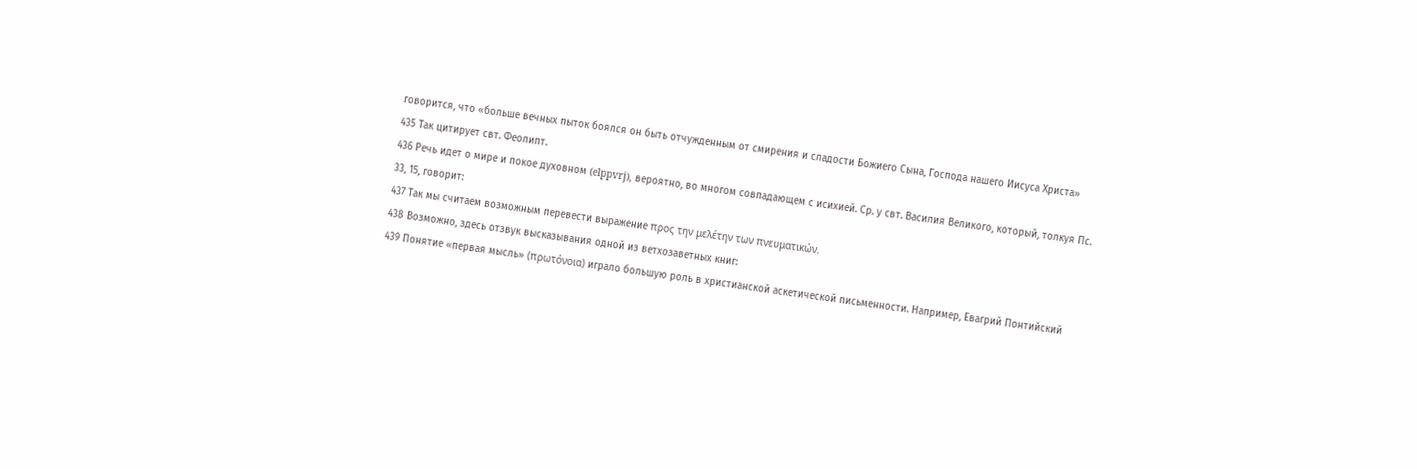говорится, что «больше вечных пыток боялся он быть отчужденным от смирения и сладости Божиего Сына, Господа нашего Иисуса Христа»
435 Так цитирует свт. Феолипт.
436 Речь идет о мире и покое духовном (elppvrj), вероятно, во многом совпадающем с исихией. Ср. у свт. Василия Великого, который, толкуя Пс. 33, 15, говорит:
437 Так мы считаем возможным перевести выражение προς την μελέτην των πνευματικών.
438 Возможно, здесь отзвук высказывания одной из ветхозаветных книг:
439 Понятие «первая мысль» (πρωτόνοια) играло большую роль в христианской аскетической письменности. Например, Евагрий Понтийский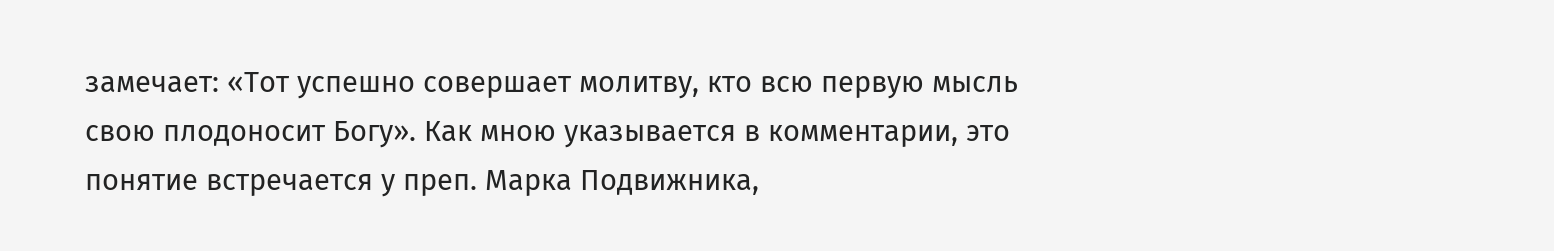замечает: «Тот успешно совершает молитву, кто всю первую мысль свою плодоносит Богу». Как мною указывается в комментарии, это понятие встречается у преп. Марка Подвижника,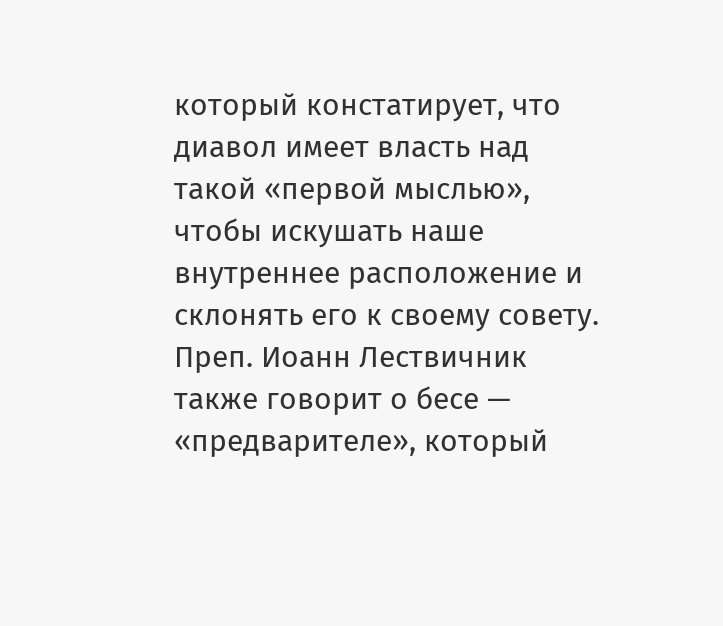который констатирует, что диавол имеет власть над такой «первой мыслью», чтобы искушать наше внутреннее расположение и склонять его к своему совету. Преп. Иоанн Лествичник также говорит о бесе — «предварителе», который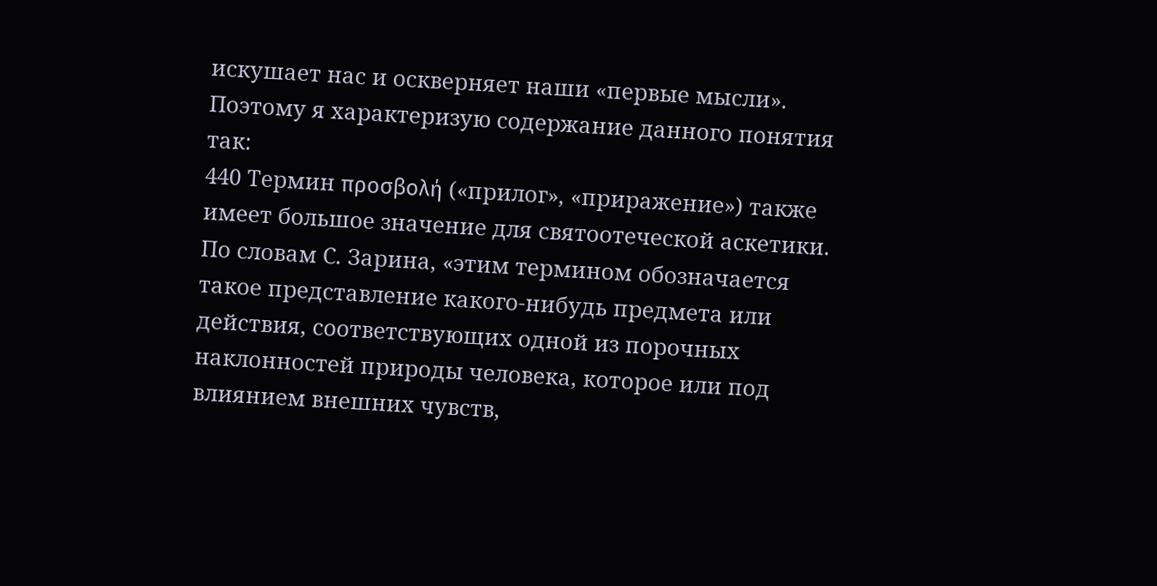искушает нас и оскверняет наши «первые мысли». Поэтому я характеризую содержание данного понятия так:
440 Термин προσβολή («прилог», «приражение») также имеет большое значение для святоотеческой аскетики. По словам С. Зарина, «этим термином обозначается такое представление какого-нибудь предмета или действия, соответствующих одной из порочных наклонностей природы человека, которое или под влиянием внешних чувств,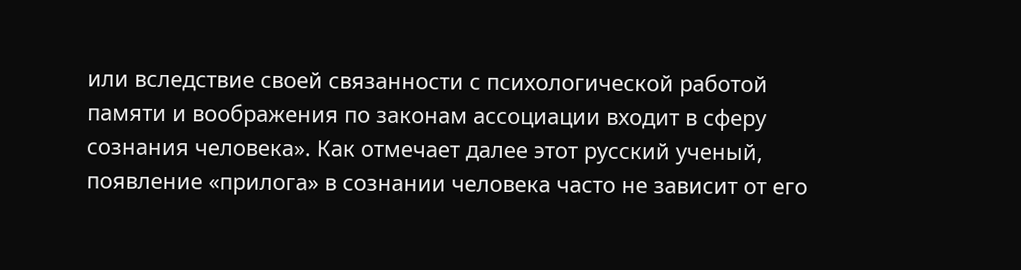или вследствие своей связанности с психологической работой памяти и воображения по законам ассоциации входит в сферу сознания человека». Как отмечает далее этот русский ученый, появление «прилога» в сознании человека часто не зависит от его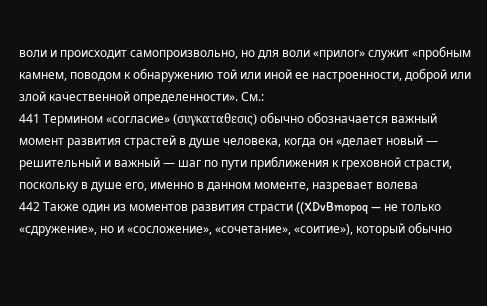воли и происходит самопроизвольно, но для воли «прилог» служит «пробным камнем, поводом к обнаружению той или иной ее настроенности, доброй или злой качественной определенности». См.:
441 Термином «согласие» (συγκαταθεσις) обычно обозначается важный момент развития страстей в душе человека, когда он «делает новый — решительный и важный — шаг по пути приближения к греховной страсти, поскольку в душе его, именно в данном моменте, назревает волева
442 Также один из моментов развития страсти ((XDvBmopoq — не только «сдружение», но и «сосложение», «сочетание», «соитие»), который обычно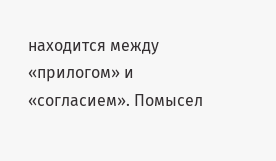находится между «прилогом» и «согласием». Помысел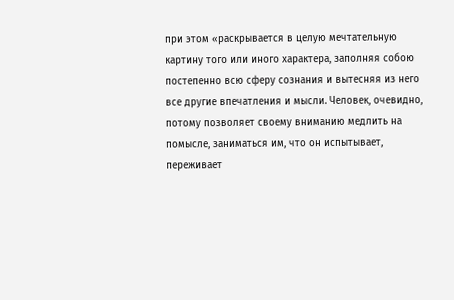при этом «раскрывается в целую мечтательную картину того или иного характера, заполняя собою постепенно всю сферу сознания и вытесняя из него все другие впечатления и мысли. Человек, очевидно, потому позволяет своему вниманию медлить на помысле, заниматься им, что он испытывает, переживает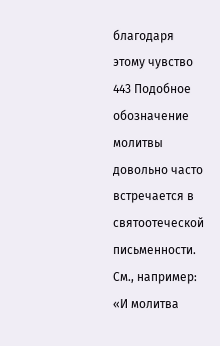благодаря этому чувство
443 Подобное обозначение молитвы довольно часто встречается в святоотеческой письменности. См., например: «И молитва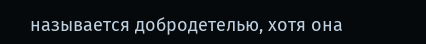называется добродетелью, хотя она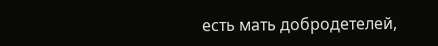есть мать добродетелей,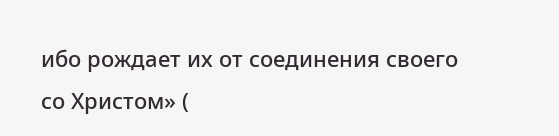ибо рождает их от соединения своего со Христом» (